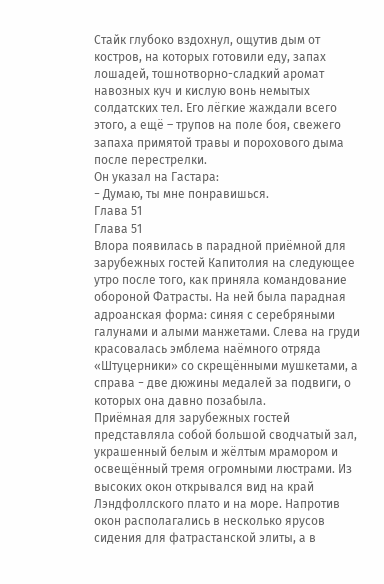Стайк глубоко вздохнул, ощутив дым от костров, на которых готовили еду, запах лошадей, тошнотворно-сладкий аромат навозных куч и кислую вонь немытых солдатских тел. Его лёгкие жаждали всего этого, а ещё – трупов на поле боя, свежего запаха примятой травы и порохового дыма после перестрелки.
Он указал на Гастара:
− Думаю, ты мне понравишься.
Глава 51
Глава 51
Влора появилась в парадной приёмной для зарубежных гостей Капитолия на следующее утро после того, как приняла командование обороной Фатрасты. На ней была парадная адроанская форма: синяя с серебряными галунами и алыми манжетами. Слева на груди красовалась эмблема наёмного отряда «Штуцерники» со скрещёнными мушкетами, а справа − две дюжины медалей за подвиги, о которых она давно позабыла.
Приёмная для зарубежных гостей представляла собой большой сводчатый зал, украшенный белым и жёлтым мрамором и освещённый тремя огромными люстрами. Из высоких окон открывался вид на край Лэндфоллского плато и на море. Напротив окон располагались в несколько ярусов сидения для фатрастанской элиты, а в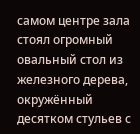самом центре зала стоял огромный овальный стол из железного дерева, окружённый десятком стульев с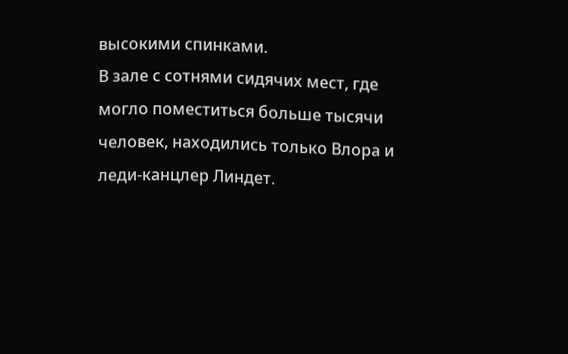высокими спинками.
В зале с сотнями сидячих мест, где могло поместиться больше тысячи человек, находились только Влора и леди-канцлер Линдет.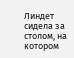Линдет сидела за столом, на котором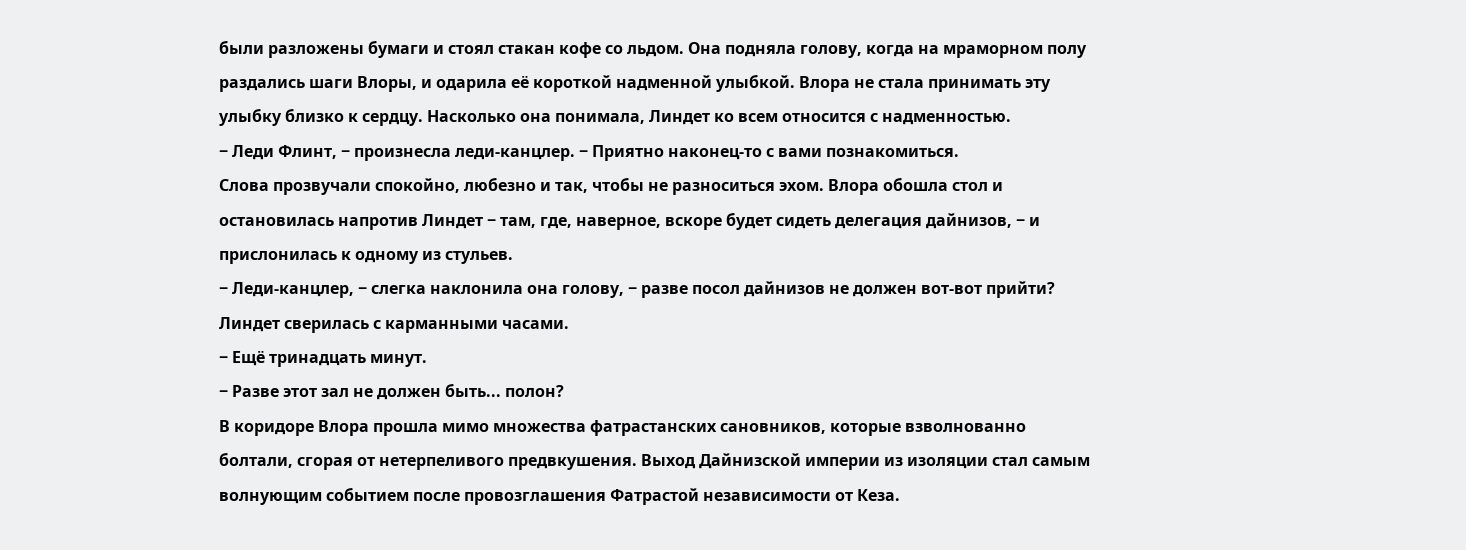были разложены бумаги и стоял стакан кофе со льдом. Она подняла голову, когда на мраморном полу раздались шаги Влоры, и одарила её короткой надменной улыбкой. Влора не стала принимать эту улыбку близко к сердцу. Насколько она понимала, Линдет ко всем относится с надменностью.
− Леди Флинт, − произнесла леди-канцлер. − Приятно наконец-то с вами познакомиться.
Слова прозвучали спокойно, любезно и так, чтобы не разноситься эхом. Влора обошла стол и остановилась напротив Линдет − там, где, наверное, вскоре будет сидеть делегация дайнизов, − и прислонилась к одному из стульев.
− Леди-канцлер, − слегка наклонила она голову, − разве посол дайнизов не должен вот-вот прийти?
Линдет сверилась с карманными часами.
− Ещё тринадцать минут.
− Разве этот зал не должен быть... полон?
В коридоре Влора прошла мимо множества фатрастанских сановников, которые взволнованно болтали, сгорая от нетерпеливого предвкушения. Выход Дайнизской империи из изоляции стал самым волнующим событием после провозглашения Фатрастой независимости от Кеза.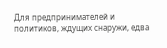Для предпринимателей и политиков, ждущих снаружи, едва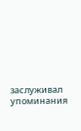заслуживал упоминания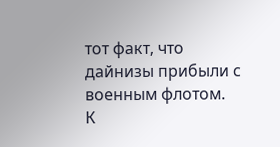тот факт, что дайнизы прибыли с военным флотом.
К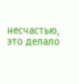несчастью, это делало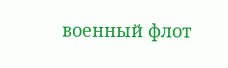военный флот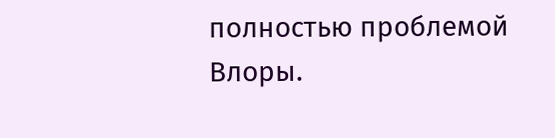полностью проблемой Влоры.